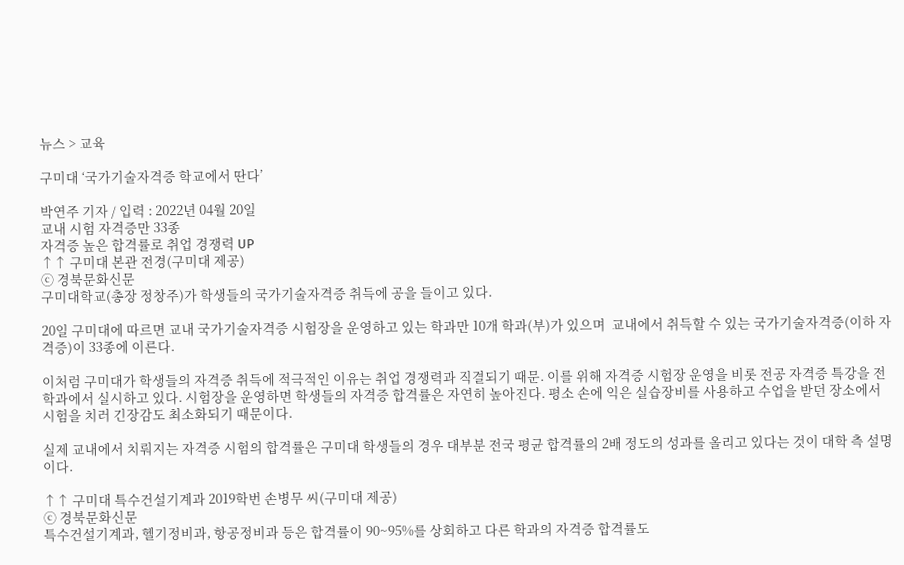뉴스 > 교육

구미대 ‘국가기술자격증 학교에서 딴다’

박연주 기자 / 입력 : 2022년 04월 20일
교내 시험 자격증만 33종
자격증 높은 합격률로 취업 경쟁력 UP
↑↑ 구미대 본관 전경(구미대 제공)
ⓒ 경북문화신문
구미대학교(총장 정창주)가 학생들의 국가기술자격증 취득에 공을 들이고 있다.

20일 구미대에 따르면 교내 국가기술자격증 시험장을 운영하고 있는 학과만 10개 학과(부)가 있으며  교내에서 취득할 수 있는 국가기술자격증(이하 자격증)이 33종에 이른다.

이처럼 구미대가 학생들의 자격증 취득에 적극적인 이유는 취업 경쟁력과 직결되기 때문. 이를 위해 자격증 시험장 운영을 비롯 전공 자격증 특강을 전 학과에서 실시하고 있다. 시험장을 운영하면 학생들의 자격증 합격률은 자연히 높아진다. 평소 손에 익은 실습장비를 사용하고 수업을 받던 장소에서 시험을 치러 긴장감도 최소화되기 때문이다.

실제 교내에서 치뤄지는 자격증 시험의 합격률은 구미대 학생들의 경우 대부분 전국 평균 합격률의 2배 정도의 성과를 올리고 있다는 것이 대학 측 설명이다.

↑↑ 구미대 특수건설기계과 2019학번 손병무 씨(구미대 제공)
ⓒ 경북문화신문
특수건설기계과, 헬기정비과, 항공정비과 등은 합격률이 90~95%를 상회하고 다른 학과의 자격증 합격률도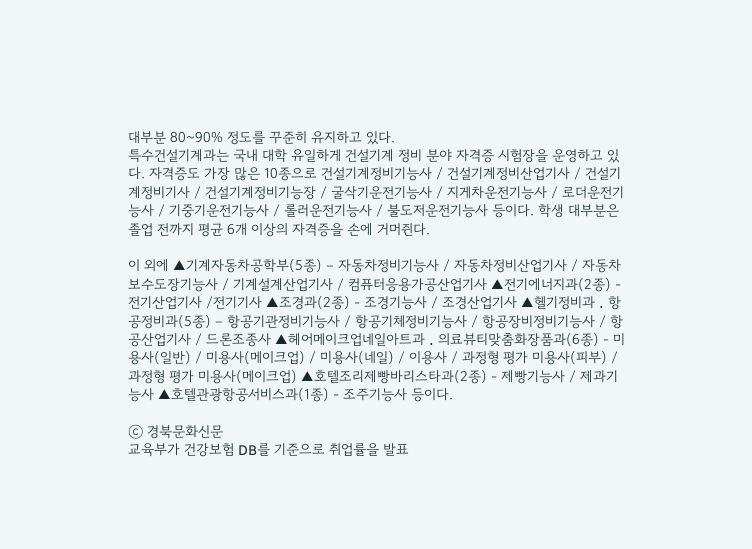대부분 80~90% 정도를 꾸준히 유지하고 있다.
특수건설기계과는 국내 대학 유일하게 건설기계 정비 분야 자격증 시험장을 운영하고 있다. 자격증도 가장 많은 10종으로 건설기계정비기능사 / 건설기계정비산업기사 / 건설기계정비기사 / 건설기계정비기능장 / 굴삭기운전기능사 / 지게차운전기능사 / 로더운전기능사 / 기중기운전기능사 / 롤러운전기능사 / 불도저운전기능사 등이다. 학생 대부분은 졸업 전까지 평균 6개 이상의 자격증을 손에 거머쥔다.

이 외에 ▲기계자동차공학부(5종) – 자동차정비기능사 / 자동차정비산업기사 / 자동차보수도장기능사 / 기계설계산업기사 / 컴퓨터응용가공산업기사 ▲전기에너지과(2종) - 전기산업기사 /전기기사 ▲조경과(2종) - 조경기능사 / 조경산업기사 ▲헬기정비과 ․ 항공정비과(5종) – 항공기관정비기능사 / 항공기체정비기능사 / 항공장비정비기능사 / 항공산업기사 / 드론조종사 ▲헤어메이크업네일아트과 ․ 의료뷰티맞춤화장품과(6종) - 미용사(일반) / 미용사(메이크업) / 미용사(네일) / 이용사 / 과정형 평가 미용사(피부) / 과정형 평가 미용사(메이크업) ▲호텔조리제빵바리스타과(2종) - 제빵기능사 / 제과기능사 ▲호텔관광항공서비스과(1종) - 조주기능사 등이다.

ⓒ 경북문화신문
교육부가 건강보험 DB를 기준으로 취업률을 발표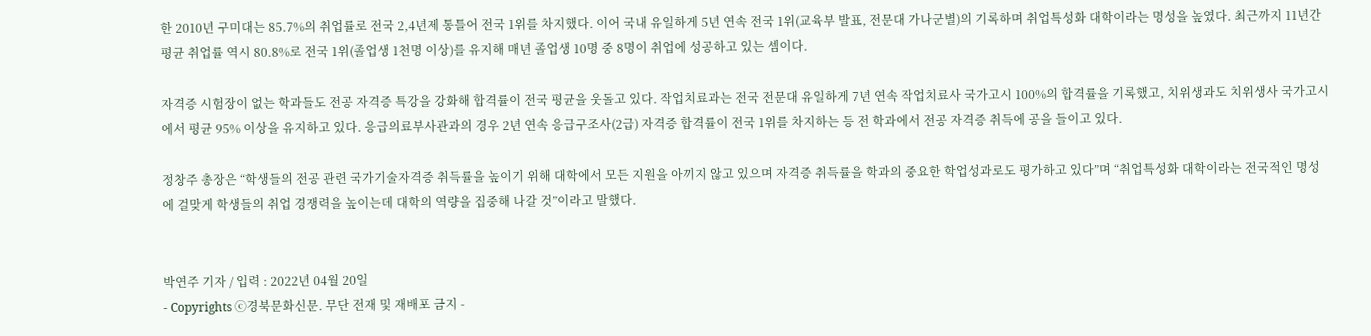한 2010년 구미대는 85.7%의 취업률로 전국 2,4년제 통틀어 전국 1위를 차지했다. 이어 국내 유일하게 5년 연속 전국 1위(교육부 발표, 전문대 가나군별)의 기록하며 취업특성화 대학이라는 명성을 높였다. 최근까지 11년간 평균 취업률 역시 80.8%로 전국 1위(졸업생 1천명 이상)를 유지해 매년 졸업생 10명 중 8명이 취업에 성공하고 있는 셈이다.

자격증 시험장이 없는 학과들도 전공 자격증 특강을 강화해 합격률이 전국 평균을 웃돌고 있다. 작업치료과는 전국 전문대 유일하게 7년 연속 작업치료사 국가고시 100%의 합격률을 기록했고, 치위생과도 치위생사 국가고시에서 평균 95% 이상을 유지하고 있다. 응급의료부사관과의 경우 2년 연속 응급구조사(2급) 자격증 합격률이 전국 1위를 차지하는 등 전 학과에서 전공 자격증 취득에 공을 들이고 있다.

정창주 총장은 “학생들의 전공 관련 국가기술자격증 취득률을 높이기 위해 대학에서 모든 지원을 아끼지 않고 있으며 자격증 취득률을 학과의 중요한 학업성과로도 평가하고 있다”며 “취업특성화 대학이라는 전국적인 명성에 걸맞게 학생들의 취업 경쟁력을 높이는데 대학의 역량을 집중해 나갈 것”이라고 말했다.


박연주 기자 / 입력 : 2022년 04월 20일
- Copyrights ⓒ경북문화신문. 무단 전재 및 재배포 금지 -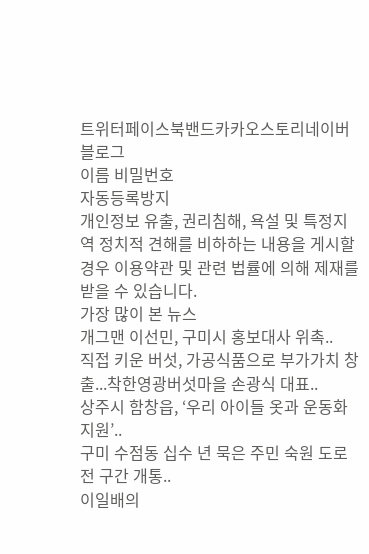트위터페이스북밴드카카오스토리네이버블로그
이름 비밀번호
자동등록방지
개인정보 유출, 권리침해, 욕설 및 특정지역 정치적 견해를 비하하는 내용을 게시할 경우 이용약관 및 관련 법률에 의해 제재를 받을 수 있습니다.
가장 많이 본 뉴스
개그맨 이선민, 구미시 홍보대사 위촉..
직접 키운 버섯, 가공식품으로 부가가치 창출...착한영광버섯마을 손광식 대표..
상주시 함창읍, ‘우리 아이들 옷과 운동화 지원’..
구미 수점동 십수 년 묵은 주민 숙원 도로 전 구간 개통..
이일배의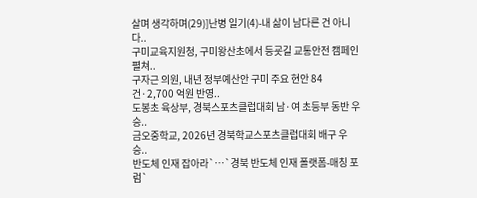살며 생각하며(29)]난병 일기(4)-내 삶이 남다른 건 아니다..
구미교육지원청, 구미왕산초에서 등굣길 교통안전 캠페인 펼쳐..
구자근 의원, 내년 정부예산안 구미 주요 현안 84건·2,700 억원 반영..
도봉초 육상부, 경북스포츠클럽대회 남·여 초등부 동반 우승..
금오중학교, 2026년 경북학교스포츠클럽대회 배구 우승..
반도체 인재 잡아라`…`경북 반도체 인재 폴랫폼-매칭 포럼`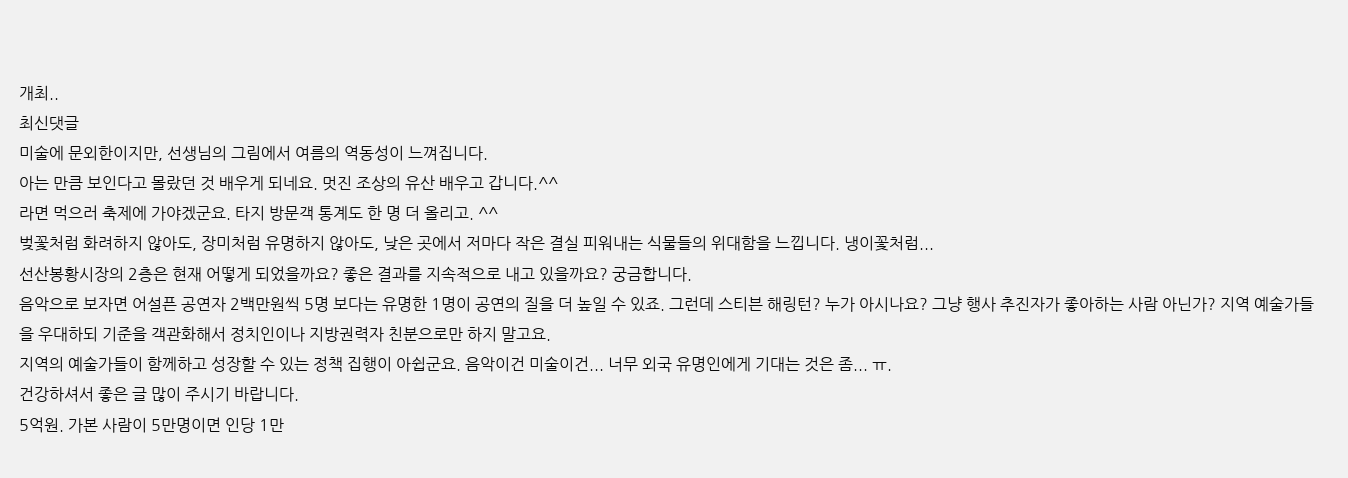개최..
최신댓글
미술에 문외한이지만, 선생님의 그림에서 여름의 역동성이 느껴집니다.
아는 만큼 보인다고 몰랐던 것 배우게 되네요. 멋진 조상의 유산 배우고 갑니다.^^
라면 먹으러 축제에 가야겠군요. 타지 방문객 통계도 한 명 더 올리고. ^^
벚꽃처럼 화려하지 않아도, 장미처럼 유명하지 않아도, 낮은 곳에서 저마다 작은 결실 피워내는 식물들의 위대함을 느낍니다. 냉이꽃처럼...
선산봉황시장의 2층은 현재 어떻게 되었을까요? 좋은 결과를 지속적으로 내고 있을까요? 궁금합니다.
음악으로 보자면 어설픈 공연자 2백만원씩 5명 보다는 유명한 1명이 공연의 질을 더 높일 수 있죠. 그런데 스티븐 해링턴? 누가 아시나요? 그냥 행사 추진자가 좋아하는 사람 아닌가? 지역 예술가들을 우대하되 기준을 객관화해서 정치인이나 지방권력자 친분으로만 하지 말고요.
지역의 예술가들이 함께하고 성장할 수 있는 정책 집행이 아쉽군요. 음악이건 미술이건... 너무 외국 유명인에게 기대는 것은 좀... ㅠ.
건강하셔서 좋은 글 많이 주시기 바랍니다.
5억원. 가본 사람이 5만명이면 인당 1만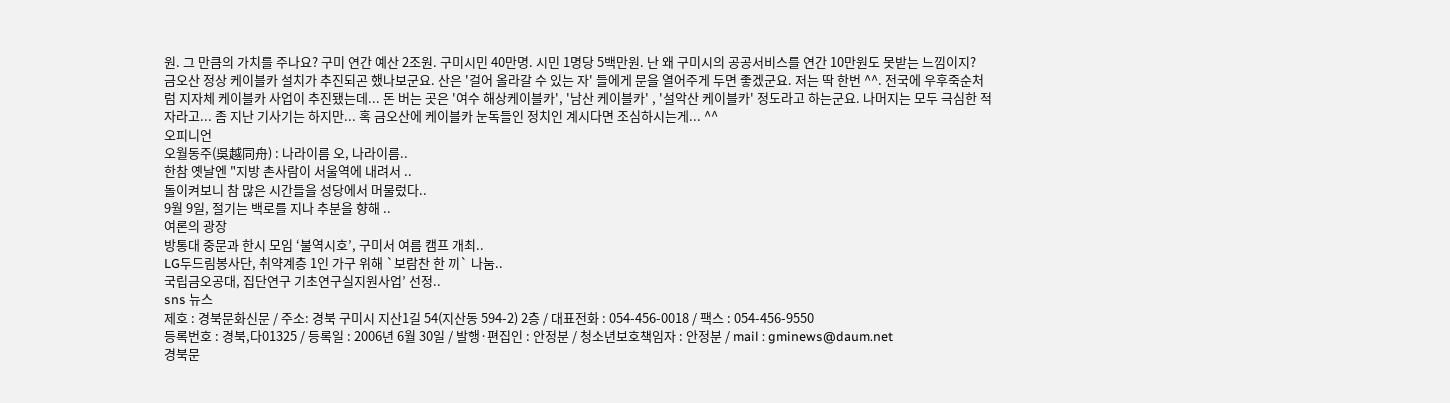원. 그 만큼의 가치를 주나요? 구미 연간 예산 2조원. 구미시민 40만명. 시민 1명당 5백만원. 난 왜 구미시의 공공서비스를 연간 10만원도 못받는 느낌이지?
금오산 정상 케이블카 설치가 추진되곤 했나보군요. 산은 '걸어 올라갈 수 있는 자' 들에게 문을 열어주게 두면 좋겠군요. 저는 딱 한번 ^^. 전국에 우후죽순처럼 지자체 케이블카 사업이 추진됐는데... 돈 버는 곳은 '여수 해상케이블카', '남산 케이블카' , '설악산 케이블카' 정도라고 하는군요. 나머지는 모두 극심한 적자라고... 좀 지난 기사기는 하지만... 혹 금오산에 케이블카 눈독들인 정치인 계시다면 조심하시는게... ^^
오피니언
오월동주(吳越同舟) : 나라이름 오, 나라이름..
한참 옛날엔 "지방 촌사람이 서울역에 내려서 ..
돌이켜보니 참 많은 시간들을 성당에서 머물렀다..
9월 9일, 절기는 백로를 지나 추분을 향해 ..
여론의 광장
방통대 중문과 한시 모임 ‘불역시호’, 구미서 여름 캠프 개최..
LG두드림봉사단, 취약계층 1인 가구 위해 `보람찬 한 끼` 나눔..
국립금오공대, 집단연구 기초연구실지원사업’ 선정..
sns 뉴스
제호 : 경북문화신문 / 주소: 경북 구미시 지산1길 54(지산동 594-2) 2층 / 대표전화 : 054-456-0018 / 팩스 : 054-456-9550
등록번호 : 경북,다01325 / 등록일 : 2006년 6월 30일 / 발행·편집인 : 안정분 / 청소년보호책임자 : 안정분 / mail : gminews@daum.net
경북문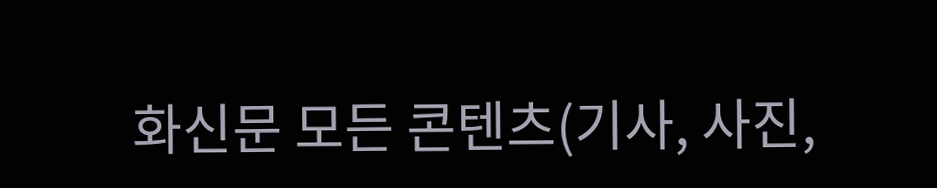화신문 모든 콘텐츠(기사, 사진,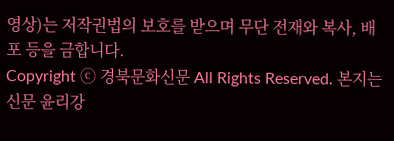영상)는 저작권법의 보호를 받으며 무단 전재와 복사, 배포 등을 금합니다.
Copyright ⓒ 경북문화신문 All Rights Reserved. 본지는 신문 윤리강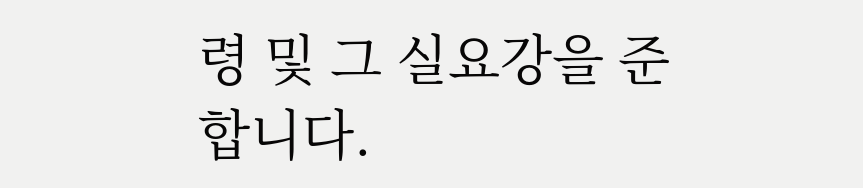령 및 그 실요강을 준합니다.